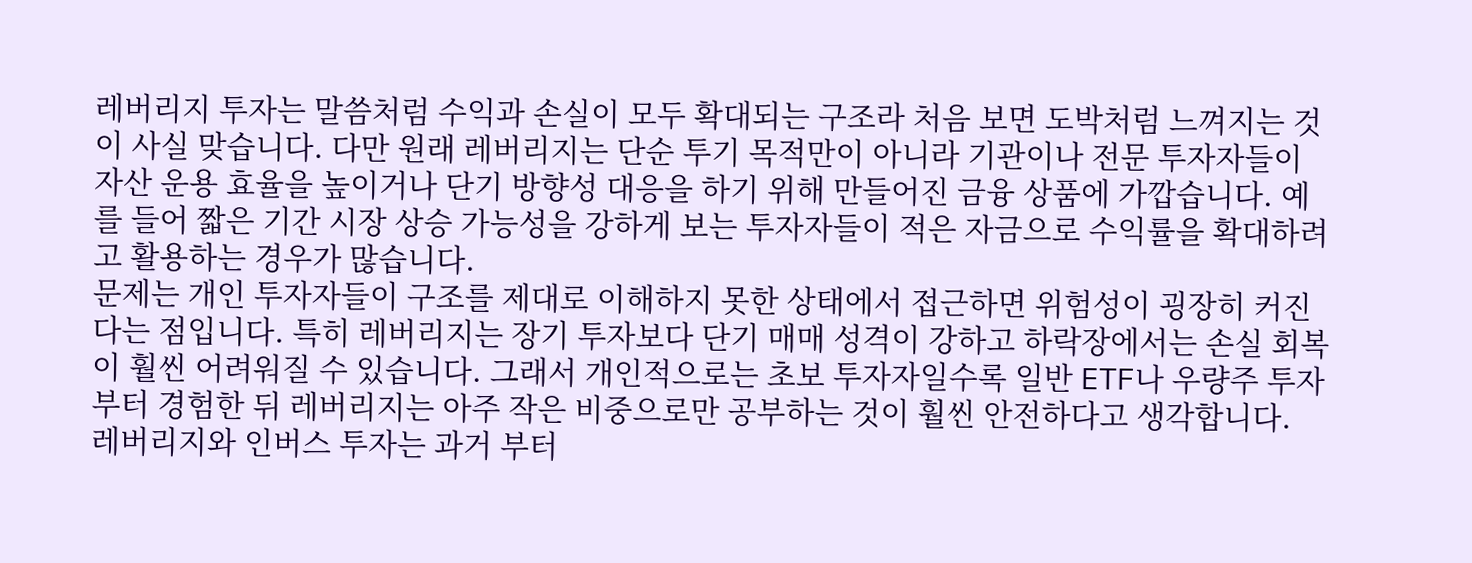레버리지 투자는 말씀처럼 수익과 손실이 모두 확대되는 구조라 처음 보면 도박처럼 느껴지는 것이 사실 맞습니다. 다만 원래 레버리지는 단순 투기 목적만이 아니라 기관이나 전문 투자자들이 자산 운용 효율을 높이거나 단기 방향성 대응을 하기 위해 만들어진 금융 상품에 가깝습니다. 예를 들어 짧은 기간 시장 상승 가능성을 강하게 보는 투자자들이 적은 자금으로 수익률을 확대하려고 활용하는 경우가 많습니다.
문제는 개인 투자자들이 구조를 제대로 이해하지 못한 상태에서 접근하면 위험성이 굉장히 커진다는 점입니다. 특히 레버리지는 장기 투자보다 단기 매매 성격이 강하고 하락장에서는 손실 회복이 훨씬 어려워질 수 있습니다. 그래서 개인적으로는 초보 투자자일수록 일반 ETF나 우량주 투자부터 경험한 뒤 레버리지는 아주 작은 비중으로만 공부하는 것이 훨씬 안전하다고 생각합니다.
레버리지와 인버스 투자는 과거 부터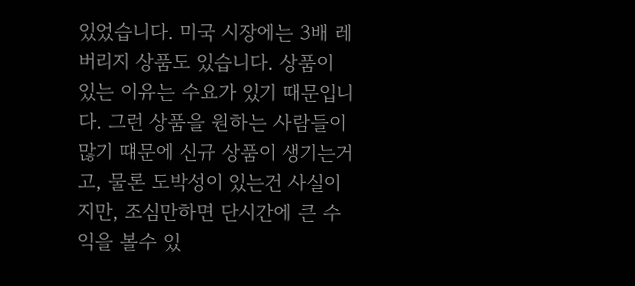있었습니다. 미국 시장에는 3배 레버리지 상품도 있습니다. 상품이 있는 이유는 수요가 있기 때문입니다. 그런 상품을 원하는 사람들이 많기 떄문에 신규 상품이 생기는거고, 물론 도박성이 있는건 사실이지만, 조심만하면 단시간에 큰 수익을 볼수 있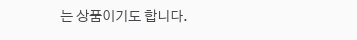는 상품이기도 합니다.